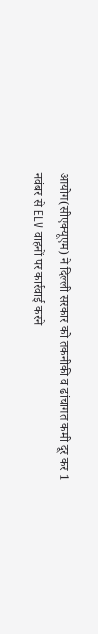आयोग(सीएक्यूएम) ने दिल्ली सरकार को तकनीकी व ढांचागत कमी दूर कर 1 नवंबर से ELV वाहनों पर कार्रवाई करने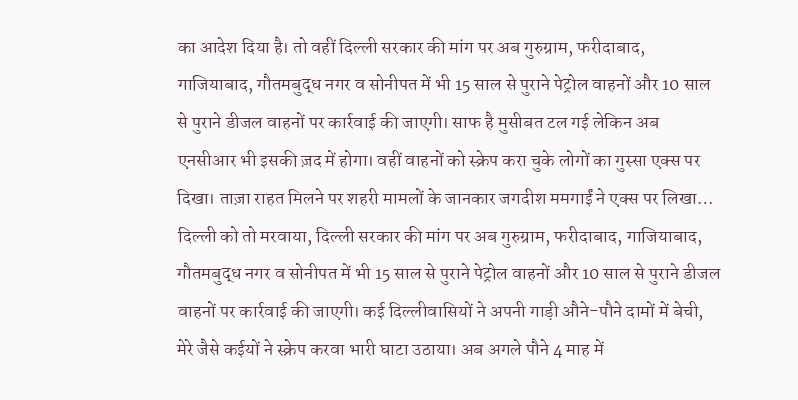का आदेश दिया है। तो वहीं दिल्ली सरकार की मांग पर अब गुरुग्राम, फरीदाबाद, गाजियाबाद, गौतमबुद्ध नगर व सोनीपत में भी 15 साल से पुराने पेट्रोल वाहनों और 10 साल से पुराने डीजल वाहनों पर कार्रवाई की जाएगी। साफ है मुसीबत टल गई लेकिन अब एनसीआर भी इसकी ज़द में होगा। वहीं वाहनों को स्क्रेप करा चुके लोगों का गुस्सा एक्स पर दिखा। ताज़ा राहत मिलने पर शहरी मामलों के जानकार जगदीश ममगाईं ने एक्स पर लिखा…
दिल्ली को तो मरवाया, दिल्ली सरकार की मांग पर अब गुरुग्राम, फरीदाबाद, गाजियाबाद, गौतमबुद्ध नगर व सोनीपत में भी 15 साल से पुराने पेट्रोल वाहनों और 10 साल से पुराने डीजल वाहनों पर कार्रवाई की जाएगी। कई दिल्लीवासियों ने अपनी गाड़ी औने-पौने दामों में बेची, मेरे जैसे कईयों ने स्क्रेप करवा भारी घाटा उठाया। अब अगले पौने 4 माह में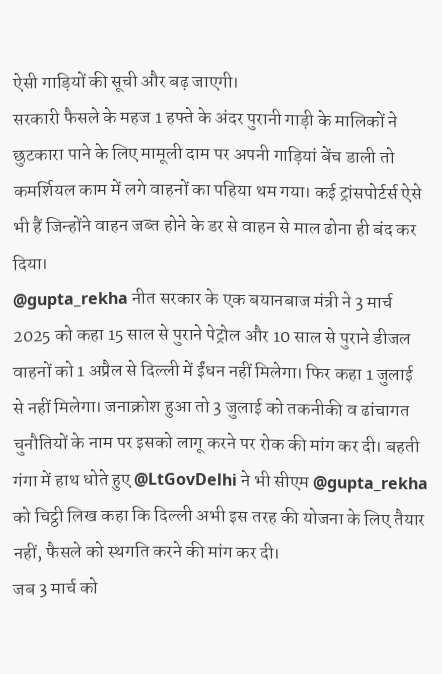ऐसी गाड़ियों की सूची और बढ़ जाएगी।
सरकारी फैसले के महज 1 हफ्ते के अंदर पुरानी गाड़ी के मालिकों ने छुटकारा पाने के लिए मामूली दाम पर अपनी गाड़ियां बेंच डाली तो कमर्शियल काम में लगे वाहनों का पहिया थम गया। कई ट्रांसपोर्टर्स ऐसे भी हैं जिन्होंने वाहन जब्त होने के डर से वाहन से माल ढोना ही बंद कर दिया।
@gupta_rekha नीत सरकार के एक बयानबाज मंत्री ने 3 मार्च 2025 को कहा 15 साल से पुराने पेट्रोल और 10 साल से पुराने डीजल वाहनों को 1 अप्रैल से दिल्ली में ईंधन नहीं मिलेगा। फिर कहा 1 जुलाई से नहीं मिलेगा। जनाक्रोश हुआ तो 3 जुलाई को तकनीकी व ढांचागत चुनौतियों के नाम पर इसको लागू करने पर रोक की मांग कर दी। बहती गंगा में हाथ धोते हुए @LtGovDelhi ने भी सीएम @gupta_rekha को चिट्ठी लिख कहा कि दिल्ली अभी इस तरह की योजना के लिए तैयार नहीं, फैसले को स्थगति करने की मांग कर दी।
जब 3 मार्च को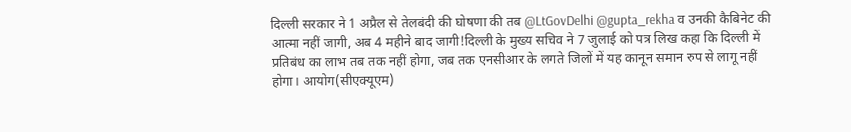दिल्ली सरकार ने 1 अप्रैल से तेलबंदी की घोषणा की तब @LtGovDelhi @gupta_rekha व उनकी कैबिनेट की आत्मा नहीं जागी, अब 4 महीने बाद जागी!दिल्ली के मुख्य सचिव ने 7 जुलाई को पत्र लिख कहा कि दिल्ली में प्रतिबंध का लाभ तब तक नहीं होगा, जब तक एनसीआर के लगते जिलों में यह कानून समान रुप से लागू नहीं होगा। आयोग(सीएक्यूएम)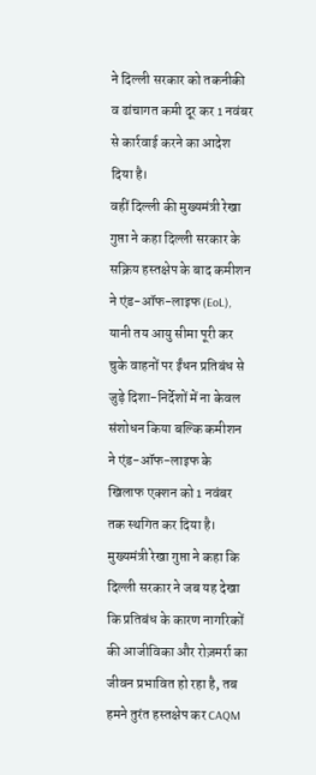ने दिल्ली सरकार को तकनीकी व ढांचागत कमी दूर कर 1 नवंबर से कार्रवाई करने का आदेश दिया है।
वहीं दिल्ली की मुख्यमंत्री रेखा गुप्ता ने कहा दिल्ली सरकार के सक्रिय हस्तक्षेप के बाद कमीशन ने एंड-ऑफ-लाइफ (EoL), यानी तय आयु सीमा पूरी कर चुके वाहनों पर ईंधन प्रतिबंध से जुड़े दिशा-निर्देशों में ना केवल संशोधन किया बल्कि कमीशन ने एंड-ऑफ-लाइफ के खिलाफ एक्शन को 1 नवंबर तक स्थगित कर दिया है।
मुख्यमंत्री रेखा गुप्ता ने कहा कि दिल्ली सरकार ने जब यह देखा कि प्रतिबंध के कारण नागरिकों की आजीविका और रोज़मर्रा का जीवन प्रभावित हो रहा है, तब हमने तुरंत हस्तक्षेप कर CAQM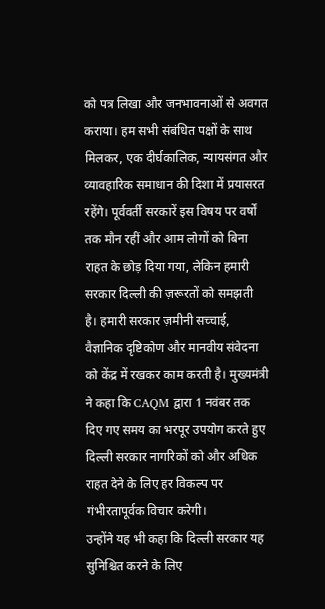को पत्र लिखा और जनभावनाओं से अवगत कराया। हम सभी संबंधित पक्षों के साथ मिलकर, एक दीर्घकालिक, न्यायसंगत और व्यावहारिक समाधान की दिशा में प्रयासरत रहेंगे। पूर्ववर्ती सरकारें इस विषय पर वर्षों तक मौन रहीं और आम लोगों को बिना राहत के छोड़ दिया गया, लेकिन हमारी सरकार दिल्ली की ज़रूरतों को समझती है। हमारी सरकार ज़मीनी सच्चाई, वैज्ञानिक दृष्टिकोण और मानवीय संवेदना को केंद्र में रखकर काम करती है। मुख्यमंत्री ने कहा कि CAQM द्वारा 1 नवंबर तक दिए गए समय का भरपूर उपयोग करते हुए दिल्ली सरकार नागरिकों को और अधिक राहत देने के लिए हर विकल्प पर गंभीरतापूर्वक विचार करेगी।
उन्होंने यह भी कहा कि दिल्ली सरकार यह सुनिश्चित करने के लिए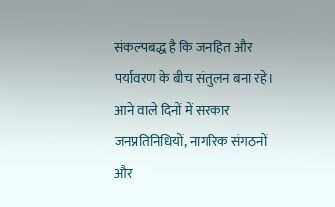संकल्पबद्ध है कि जनहित और पर्यावरण के बीच संतुलन बना रहे। आने वाले दिनों में सरकार जनप्रतिनिधियों, नागरिक संगठनों और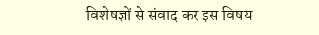विशेषज्ञों से संवाद कर इस विषय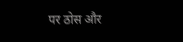पर ठोस और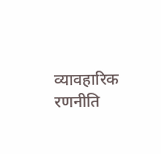व्यावहारिक रणनीति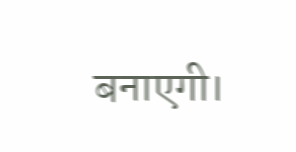बनाएगी।